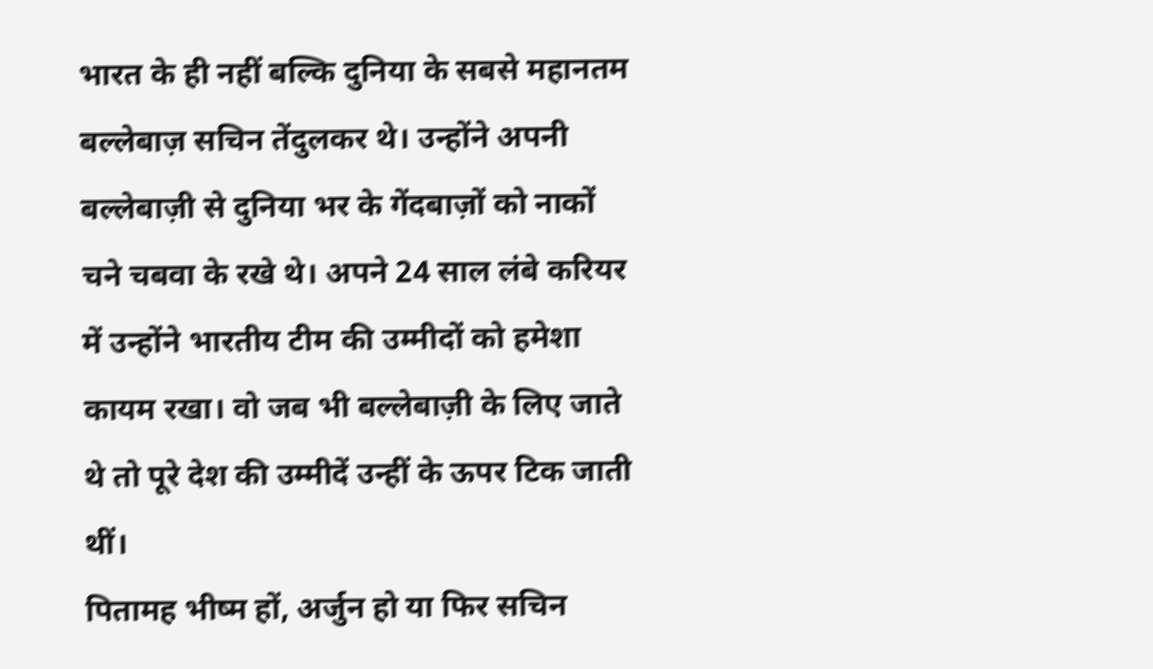भारत के ही नहीं बल्कि दुनिया के सबसे महानतम बल्लेबाज़ सचिन तेंदुलकर थे। उन्होंने अपनी बल्लेबाज़ी से दुनिया भर के गेंदबाज़ों को नाकों चने चबवा के रखे थे। अपने 24 साल लंबे करियर में उन्होंने भारतीय टीम की उम्मीदों को हमेशा कायम रखा। वो जब भी बल्लेबाज़ी के लिए जाते थे तो पूरे देश की उम्मीदें उन्हीं के ऊपर टिक जाती थीं।
पितामह भीष्म हों, अर्जुन हो या फिर सचिन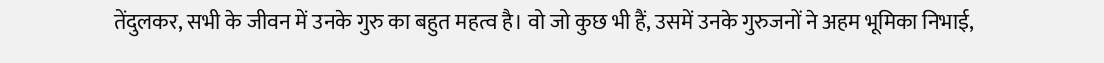तेंदुलकर, सभी के जीवन में उनके गुरु का बहुत महत्व है। वो जो कुछ भी हैं, उसमें उनके गुरुजनों ने अहम भूमिका निभाई,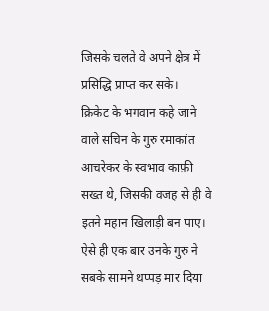जिसके चलते वे अपने क्षेत्र में प्रसिद्धि प्राप्त कर सके।
क्रिकेट के भगवान कहे जाने वाले सचिन के गुरु रमाकांत आचरेकर के स्वभाव काफ़ी सख्त थे, जिसकी वजह से ही वे इतने महान खिलाड़ी बन पाए। ऐसे ही एक बार उनके गुरु ने सबके सामने थप्पड़ मार दिया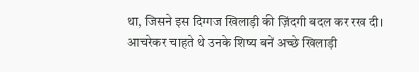था, जिसने इस दिग्गज खिलाड़ी की ज़िंदगी बदल कर रख दी।
आचरेकर चाहते थे उनके शिष्य बनें अच्छे खिलाड़ी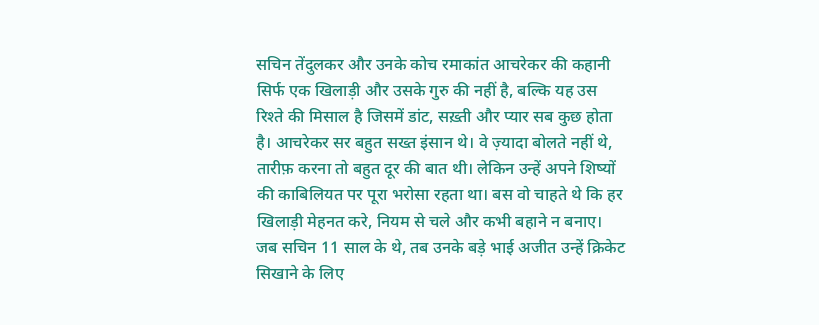सचिन तेंदुलकर और उनके कोच रमाकांत आचरेकर की कहानी सिर्फ एक खिलाड़ी और उसके गुरु की नहीं है, बल्कि यह उस रिश्ते की मिसाल है जिसमें डांट, सख़्ती और प्यार सब कुछ होता है। आचरेकर सर बहुत सख्त इंसान थे। वे ज़्यादा बोलते नहीं थे, तारीफ़ करना तो बहुत दूर की बात थी। लेकिन उन्हें अपने शिष्यों की काबिलियत पर पूरा भरोसा रहता था। बस वो चाहते थे कि हर खिलाड़ी मेहनत करे, नियम से चले और कभी बहाने न बनाए।
जब सचिन 11 साल के थे, तब उनके बड़े भाई अजीत उन्हें क्रिकेट सिखाने के लिए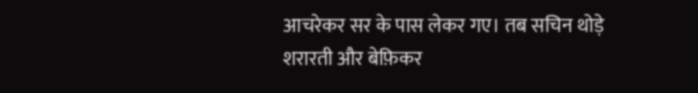आचरेकर सर के पास लेकर गए। तब सचिन थोड़े शरारती और बेफ़िकर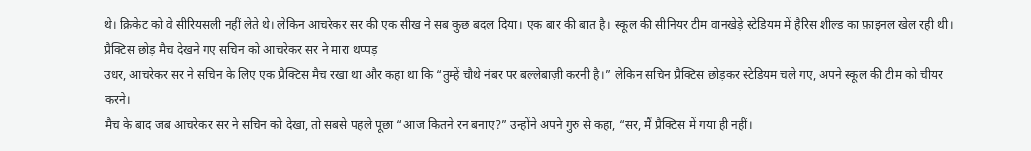थे। क्रिकेट को वे सीरियसली नहीं लेते थे। लेकिन आचरेकर सर की एक सीख ने सब कुछ बदल दिया। एक बार की बात है। स्कूल की सीनियर टीम वानखेड़े स्टेडियम में हैरिस शील्ड का फ़ाइनल खेल रही थी।
प्रैक्टिस छोड़ मैच देखने गए सचिन को आचरेकर सर ने मारा थप्पड़
उधर, आचरेकर सर ने सचिन के लिए एक प्रैक्टिस मैच रखा था और कहा था कि “तुम्हें चौथे नंबर पर बल्लेबाज़ी करनी है।” लेकिन सचिन प्रैक्टिस छोड़कर स्टेडियम चले गए, अपने स्कूल की टीम को चीयर करने।
मैच के बाद जब आचरेकर सर ने सचिन को देखा, तो सबसे पहले पूछा “आज कितने रन बनाए?” उन्होंने अपने गुरु से कहा, “सर, मैं प्रैक्टिस में गया ही नहीं।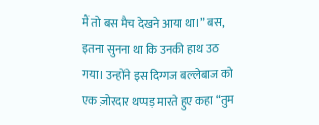मैं तो बस मैच देखने आया था।” बस, इतना सुनना था कि उनकी हाथ उठ गया। उन्होंने इस दिग्गज बल्लेबाज को एक ज़ोरदार थप्पड़ मारते हुए कहा “तुम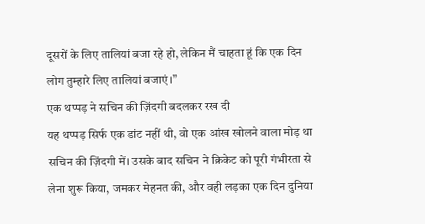दूसरों के लिए तालियां बजा रहे हो, लेकिन मैं चाहता हूं कि एक दिन लोग तुम्हारे लिए तालियां बजाएं।”
एक थप्पड़ ने सचिन की ज़िंदगी बदलकर रख दी
यह थप्पड़ सिर्फ एक डांट नहीं थी, वो एक आंख खोलने वाला मोड़ था सचिन की ज़िंदगी में। उसके बाद सचिन ने क्रिकेट को पूरी गंभीरता से लेना शुरू किया, जमकर मेहनत की, और वही लड़का एक दिन दुनिया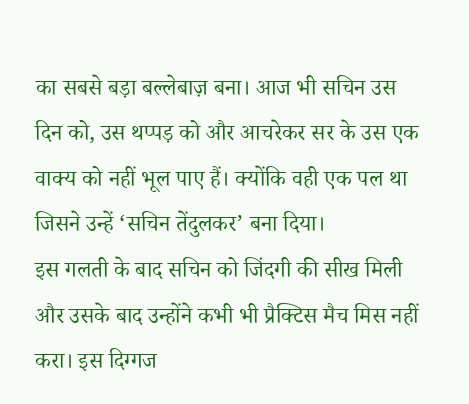का सबसे बड़ा बल्लेबाज़ बना। आज भी सचिन उस दिन को, उस थप्पड़ को और आचरेकर सर के उस एक वाक्य को नहीं भूल पाए हैं। क्योंकि वही एक पल था जिसने उन्हें ‘सचिन तेंदुलकर’ बना दिया।
इस गलती के बाद सचिन को जिंदगी की सीख मिली और उसके बाद उन्होंने कभी भी प्रैक्टिस मैच मिस नहीं करा। इस दिग्गज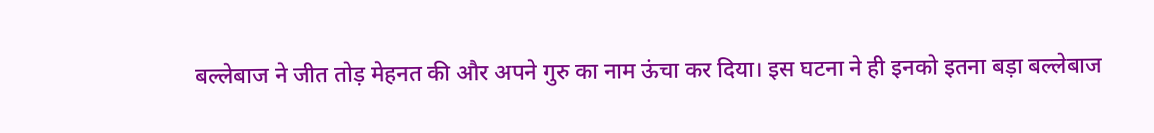बल्लेबाज ने जीत तोड़ मेहनत की और अपने गुरु का नाम ऊंचा कर दिया। इस घटना ने ही इनको इतना बड़ा बल्लेबाज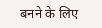बनने के लिए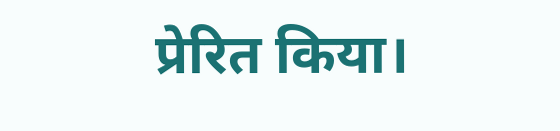प्रेरित किया।